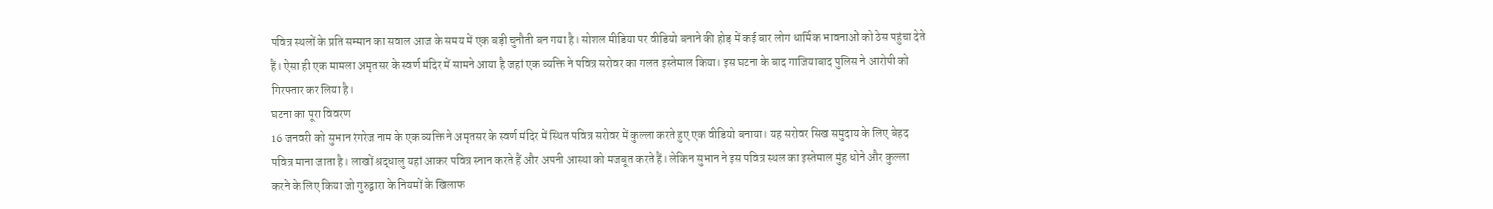पवित्र स्थलों के प्रति सम्मान का सवाल आज के समय में एक बड़ी चुनौती बन गया है। सोशल मीडिया पर वीडियो बनाने की होड़ में कई बार लोग धार्मिक भावनाओं को ठेस पहुंचा देते हैं। ऐसा ही एक मामला अमृतसर के स्वर्ण मंदिर में सामने आया है जहां एक व्यक्ति ने पवित्र सरोवर का गलत इस्तेमाल किया। इस घटना के बाद गाजियाबाद पुलिस ने आरोपी को गिरफ्तार कर लिया है।
घटना का पूरा विवरण
16 जनवरी को सुभान रंगरेज नाम के एक व्यक्ति ने अमृतसर के स्वर्ण मंदिर में स्थित पवित्र सरोवर में कुल्ला करते हुए एक वीडियो बनाया। यह सरोवर सिख समुदाय के लिए बेहद पवित्र माना जाता है। लाखों श्रद्धालु यहां आकर पवित्र स्नान करते हैं और अपनी आस्था को मजबूत करते हैं। लेकिन सुभान ने इस पवित्र स्थल का इस्तेमाल मुंह धोने और कुल्ला करने के लिए किया जो गुरुद्वारा के नियमों के खिलाफ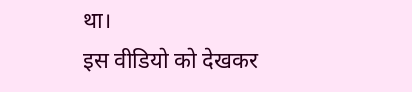था।
इस वीडियो को देखकर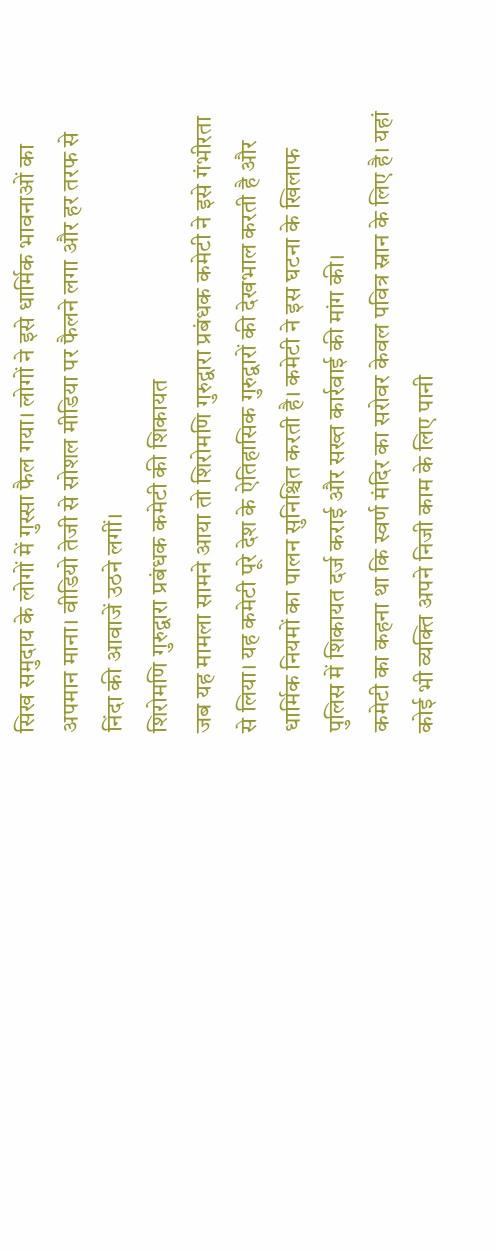सिख समुदाय के लोगों में गुस्सा फैल गया। लोगों ने इसे धार्मिक भावनाओं का अपमान माना। वीडियो तेजी से सोशल मीडिया पर फैलने लगा और हर तरफ से निंदा की आवाजें उठने लगीं।
शिरोमणि गुरुद्वारा प्रबंधक कमेटी की शिकायत
जब यह मामला सामने आया तो शिरोमणि गुरुद्वारा प्रबंधक कमेटी ने इसे गंभीरता से लिया। यह कमेटी पूरे देश के ऐतिहासिक गुरुद्वारों की देखभाल करती है और धार्मिक नियमों का पालन सुनिश्चित करती है। कमेटी ने इस घटना के खिलाफ पुलिस में शिकायत दर्ज कराई और सख्त कार्रवाई की मांग की।
कमेटी का कहना था कि स्वर्ण मंदिर का सरोवर केवल पवित्र स्नान के लिए है। यहां कोई भी व्यक्ति अपने निजी काम के लिए पानी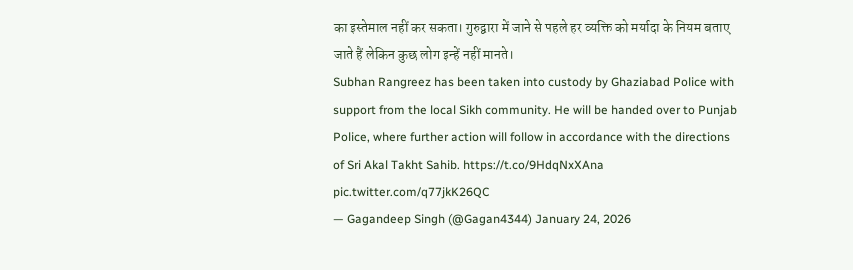का इस्तेमाल नहीं कर सकता। गुरुद्वारा में जाने से पहले हर व्यक्ति को मर्यादा के नियम बताए जाते हैं लेकिन कुछ लोग इन्हें नहीं मानते।
Subhan Rangreez has been taken into custody by Ghaziabad Police with support from the local Sikh community. He will be handed over to Punjab Police, where further action will follow in accordance with the directions of Sri Akal Takht Sahib. https://t.co/9HdqNxXAna pic.twitter.com/q77jkK26QC
— Gagandeep Singh (@Gagan4344) January 24, 2026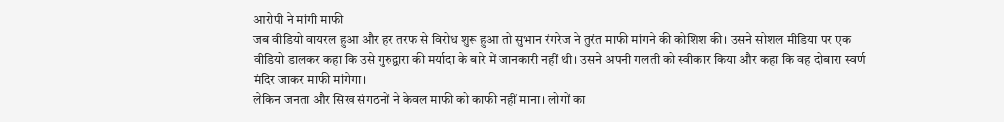आरोपी ने मांगी माफी
जब वीडियो वायरल हुआ और हर तरफ से विरोध शुरू हुआ तो सुभान रंगरेज ने तुरंत माफी मांगने की कोशिश की। उसने सोशल मीडिया पर एक वीडियो डालकर कहा कि उसे गुरुद्वारा की मर्यादा के बारे में जानकारी नहीं थी। उसने अपनी गलती को स्वीकार किया और कहा कि वह दोबारा स्वर्ण मंदिर जाकर माफी मांगेगा।
लेकिन जनता और सिख संगठनों ने केवल माफी को काफी नहीं माना। लोगों का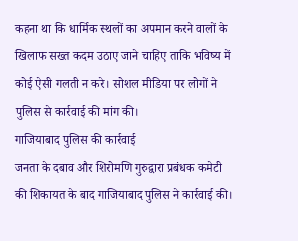कहना था कि धार्मिक स्थलों का अपमान करने वालों के खिलाफ सख्त कदम उठाए जाने चाहिए ताकि भविष्य में कोई ऐसी गलती न करे। सोशल मीडिया पर लोगों ने पुलिस से कार्रवाई की मांग की।
गाजियाबाद पुलिस की कार्रवाई
जनता के दबाव और शिरोमणि गुरुद्वारा प्रबंधक कमेटी की शिकायत के बाद गाजियाबाद पुलिस ने कार्रवाई की।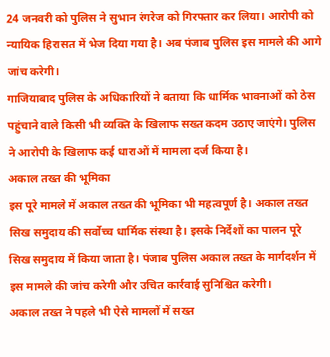24 जनवरी को पुलिस ने सुभान रंगरेज को गिरफ्तार कर लिया। आरोपी को न्यायिक हिरासत में भेज दिया गया है। अब पंजाब पुलिस इस मामले की आगे जांच करेगी।
गाजियाबाद पुलिस के अधिकारियों ने बताया कि धार्मिक भावनाओं को ठेस पहुंचाने वाले किसी भी व्यक्ति के खिलाफ सख्त कदम उठाए जाएंगे। पुलिस ने आरोपी के खिलाफ कई धाराओं में मामला दर्ज किया है।
अकाल तख्त की भूमिका
इस पूरे मामले में अकाल तख्त की भूमिका भी महत्वपूर्ण है। अकाल तख्त सिख समुदाय की सर्वोच्च धार्मिक संस्था है। इसके निर्देशों का पालन पूरे सिख समुदाय में किया जाता है। पंजाब पुलिस अकाल तख्त के मार्गदर्शन में इस मामले की जांच करेगी और उचित कार्रवाई सुनिश्चित करेगी।
अकाल तख्त ने पहले भी ऐसे मामलों में सख्त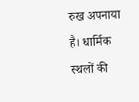रुख अपनाया है। धार्मिक स्थलों की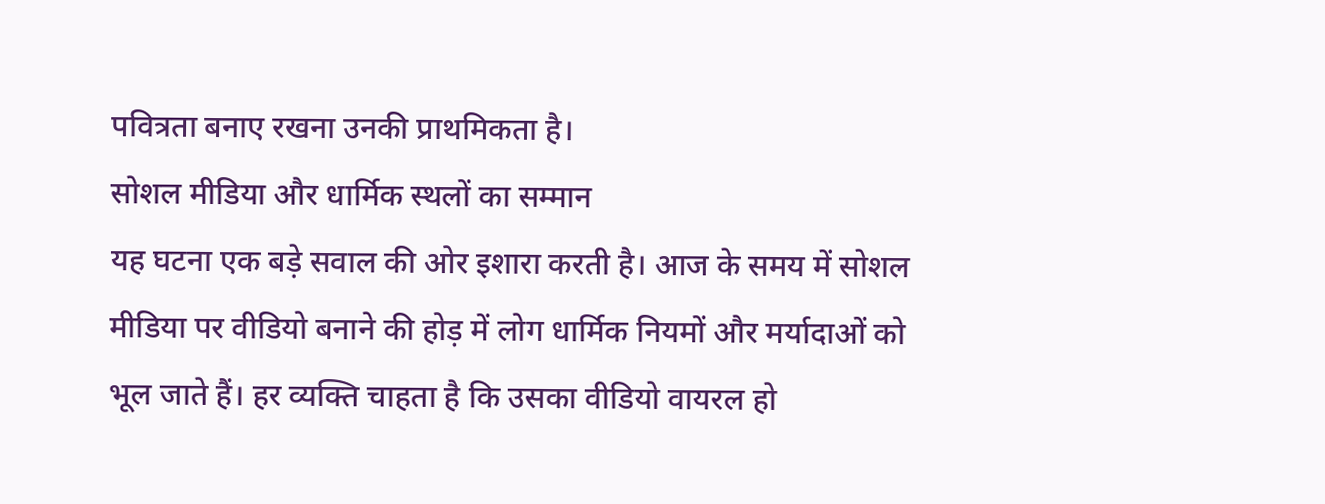पवित्रता बनाए रखना उनकी प्राथमिकता है।
सोशल मीडिया और धार्मिक स्थलों का सम्मान
यह घटना एक बड़े सवाल की ओर इशारा करती है। आज के समय में सोशल मीडिया पर वीडियो बनाने की होड़ में लोग धार्मिक नियमों और मर्यादाओं को भूल जाते हैं। हर व्यक्ति चाहता है कि उसका वीडियो वायरल हो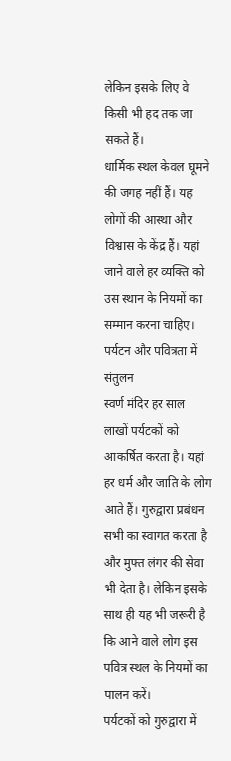लेकिन इसके लिए वे किसी भी हद तक जा सकते हैं।
धार्मिक स्थल केवल घूमने की जगह नहीं हैं। यह लोगों की आस्था और विश्वास के केंद्र हैं। यहां जाने वाले हर व्यक्ति को उस स्थान के नियमों का सम्मान करना चाहिए।
पर्यटन और पवित्रता में संतुलन
स्वर्ण मंदिर हर साल लाखों पर्यटकों को आकर्षित करता है। यहां हर धर्म और जाति के लोग आते हैं। गुरुद्वारा प्रबंधन सभी का स्वागत करता है और मुफ्त लंगर की सेवा भी देता है। लेकिन इसके साथ ही यह भी जरूरी है कि आने वाले लोग इस पवित्र स्थल के नियमों का पालन करें।
पर्यटकों को गुरुद्वारा में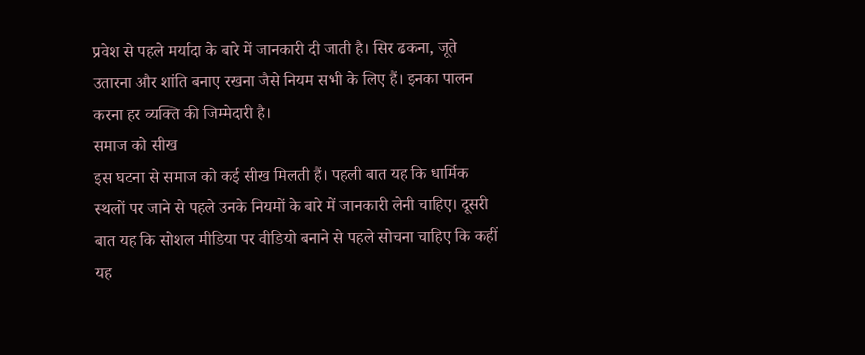प्रवेश से पहले मर्यादा के बारे में जानकारी दी जाती है। सिर ढकना, जूते उतारना और शांति बनाए रखना जैसे नियम सभी के लिए हैं। इनका पालन करना हर व्यक्ति की जिम्मेदारी है।
समाज को सीख
इस घटना से समाज को कई सीख मिलती हैं। पहली बात यह कि धार्मिक स्थलों पर जाने से पहले उनके नियमों के बारे में जानकारी लेनी चाहिए। दूसरी बात यह कि सोशल मीडिया पर वीडियो बनाने से पहले सोचना चाहिए कि कहीं यह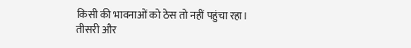किसी की भावनाओं को ठेस तो नहीं पहुंचा रहा।
तीसरी और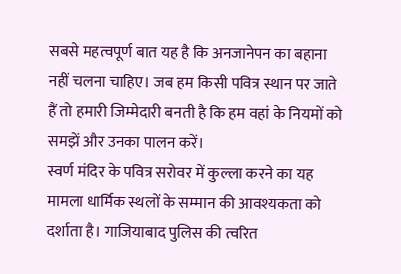सबसे महत्वपूर्ण बात यह है कि अनजानेपन का बहाना नहीं चलना चाहिए। जब हम किसी पवित्र स्थान पर जाते हैं तो हमारी जिम्मेदारी बनती है कि हम वहां के नियमों को समझें और उनका पालन करें।
स्वर्ण मंदिर के पवित्र सरोवर में कुल्ला करने का यह मामला धार्मिक स्थलों के सम्मान की आवश्यकता को दर्शाता है। गाजियाबाद पुलिस की त्वरित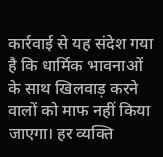कार्रवाई से यह संदेश गया है कि धार्मिक भावनाओं के साथ खिलवाड़ करने वालों को माफ नहीं किया जाएगा। हर व्यक्ति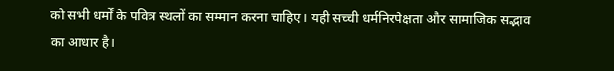को सभी धर्मों के पवित्र स्थलों का सम्मान करना चाहिए। यही सच्ची धर्मनिरपेक्षता और सामाजिक सद्भाव का आधार है।